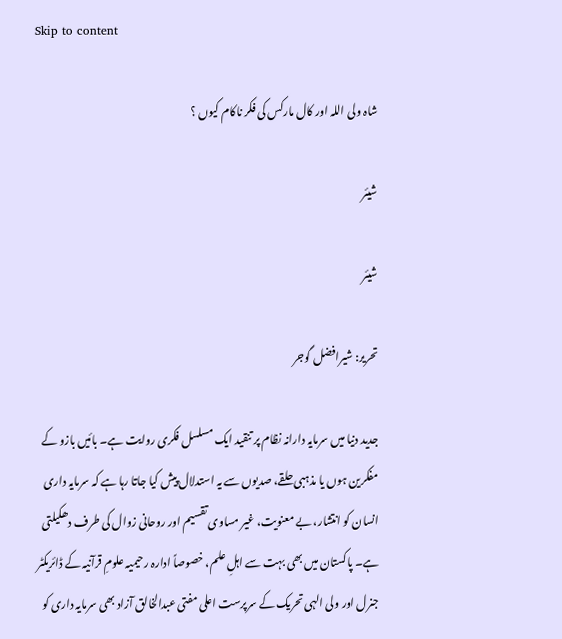Skip to content

شاہ ولی اللہ اور کال مارکس کی فکر ناکام کیوں ؟

شیئر

شیئر

تحریر: شیرافضل گوجر

جدید دنیا میں سرمایہ دارانہ نظام پر تنقید ایک مسلسل فکری روایت ہے۔ بائیں بازو کے مفکرین ہوں یا مذہبی حلقے، صدیوں سے یہ استدلال پیش کیا جاتا رہا ہے کہ سرمایہ داری انسان کو انتشار، بے معنویت، غیر مساوی تقسیم اور روحانی زوال کی طرف دھکیلتی ہے۔ پاکستان میں بھی بہت سے اہلِ علم، خصوصاً ادارہ رحیمیہ علومِ قرآنیہ کے ڈائریکٹر جنرل اور ولی الہی تحریک کے سرپرست اعلی مفتی عبدالخالق آزاد بھی سرمایہ داری کو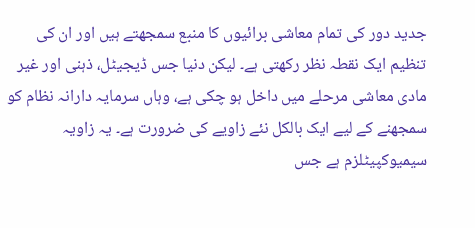جدید دور کی تمام معاشی برائیوں کا منبع سمجھتے ہیں اور ان کی تنظیم ایک نقطہ نظر رکھتی ہے۔ لیکن دنیا جس ڈیجیٹل، ذہنی اور غیر مادی معاشی مرحلے میں داخل ہو چکی ہے، وہاں سرمایہ دارانہ نظام کو سمجھنے کے لیے ایک بالکل نئے زاویے کی ضرورت ہے۔ یہ زاویہ سیمیوکپیٹلزم ہے جس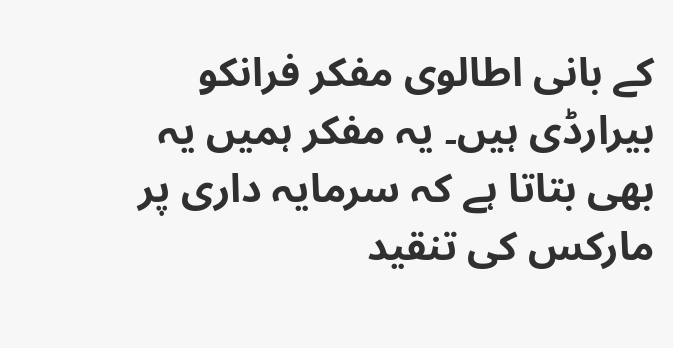کے بانی اطالوی مفکر فرانکو بیرارڈی ہیں۔ یہ مفکر ہمیں یہ بھی بتاتا ہے کہ سرمایہ داری پر مارکس کی تنقید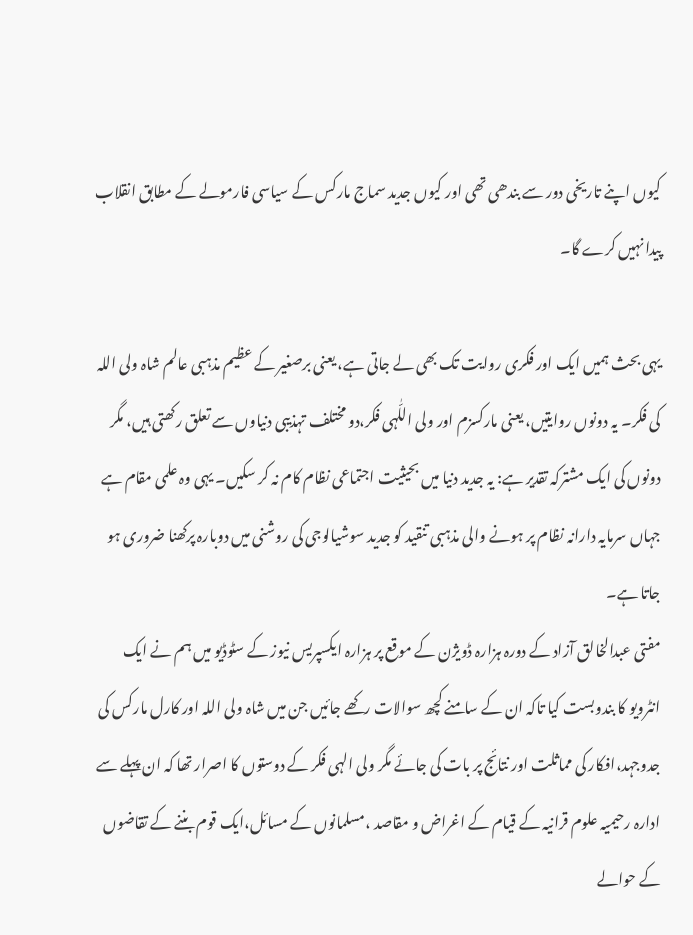کیوں اپنے تاریخی دور سے بندھی تھی اور کیوں جدید سماج مارکس کے سیاسی فارمولے کے مطابق انقلاب پیدا نہیں کرے گا۔

یہی بحث ہمیں ایک اور فکری روایت تک بھی لے جاتی ہے، یعنی برصغیر کے عظیم مذہبی عالم شاہ ولی اللہ کی فکر۔ یہ دونوں روایتیں، یعنی مارکسزم اور ولی اللّٰہی فکر،دو مختلف تہذیبی دنیاوں سے تعلق رکھتی ہیں، مگر دونوں کی ایک مشترکہ تقدیر ہے: یہ جدید دنیا میں بحیثیت اجتماعی نظام کام نہ کر سکیں۔ یہی وہ علمی مقام ہے جہاں سرمایہ دارانہ نظام پر ہونے والی مذہبی تنقید کو جدید سوشیالوجی کی روشنی میں دوبارہ پرکھنا ضروری ہو جاتا ہے۔
مفتی عبدالخالق آزاد کے دورہ ہزارہ ڈویژن کے موقع پر ہزارہ ایکسپریس نیوز کے سٹوڈیو میں ہم نے ایک انٹرویو کا بندوبست کیا تاکہ ان کے سامنے کچھ سوالات رکھے جائیں جن میں شاہ ولی اللہ اور کارل مارکس کی جدوجہد،افکار کی مماثلت اور نتائج پر بات کی جائے مگر ولی الہی فکر کے دوستوں کا اصرار تھا کہ ان پہلے سے ادارہ رحیمیہ علوم قرانیہ کے قیام کے اغراض و مقاصد ،مسلمانوں کے مسائل،ایک قوم بننے کے تقاضوں کے حوالے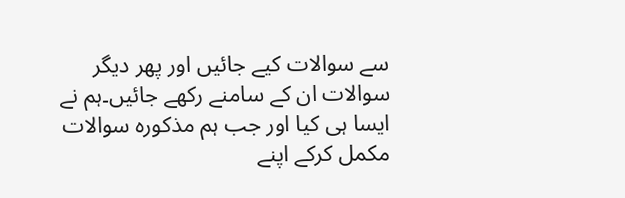سے سوالات کیے جائیں اور پھر دیگر سوالات ان کے سامنے رکھے جائیں۔ہم نے ایسا ہی کیا اور جب ہم مذکورہ سوالات مکمل کرکے اپنے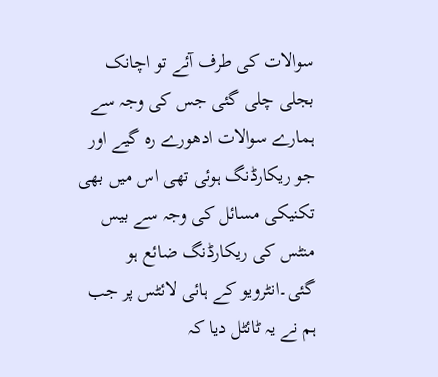سوالات کی طرف آئے تو اچانک بجلی چلی گئی جس کی وجہ سے ہمارے سوالات ادھورے رہ گیے اور جو ریکارڈنگ ہوئی تھی اس میں بھی تکنیکی مسائل کی وجہ سے بیس منٹس کی ریکارڈنگ ضائع ہو گئی۔انٹرویو کے ہائی لائٹس پر جب ہم نے یہ ٹائٹل دیا کہ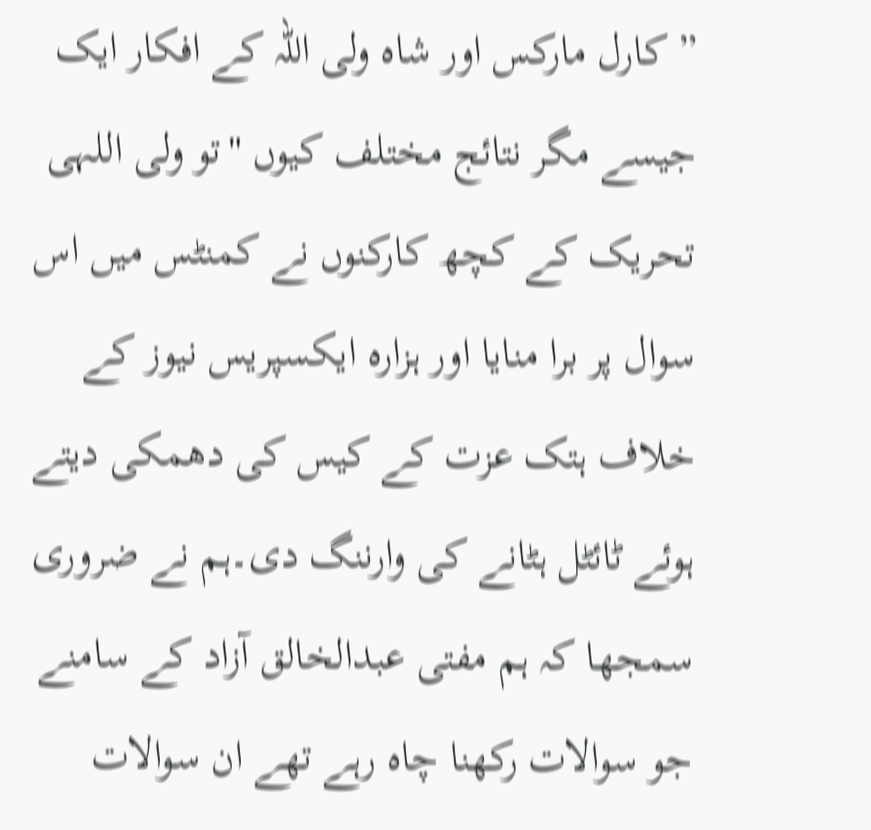” کارل مارکس اور شاہ ولی اللہ کے افکار ایک جیسے مگر نتائج مختلف کیوں "تو ولی اللہی تحریک کے کچھ کارکنوں نے کمنٹس میں اس سوال پر برا منایا اور ہزارہ ایکسپریس نیوز کے خلاف ہتک عزت کے کیس کی دھمکی دیتے ہوئے ٹائٹل ہٹانے کی وارننگ دی۔ہم نے ضروری سمجھا کہ ہم مفتی عبدالخالق آزاد کے سامنے جو سوالات رکھنا چاہ رہے تھے ان سوالات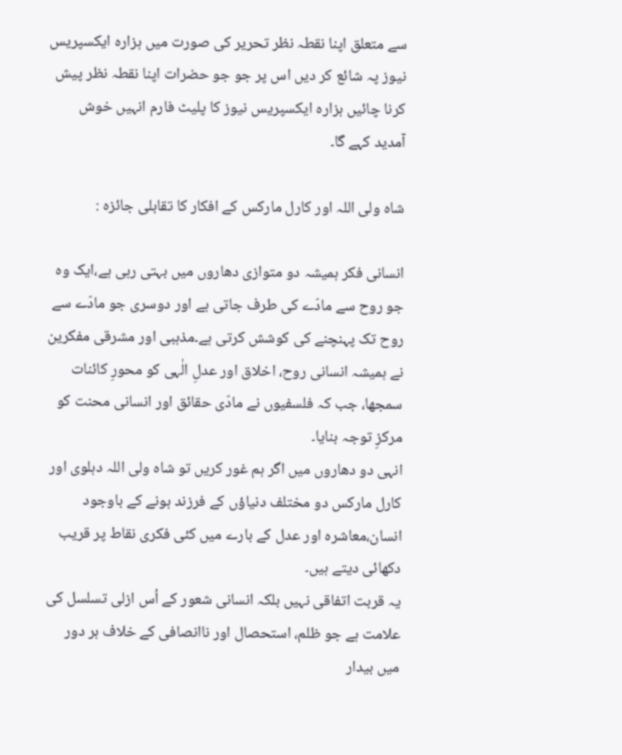سے متعلق اپنا نقطہ نظر تحریر کی صورت میں ہزارہ ایکسپریس نیوز پہ شائع کر دیں اس پر جو جو حضرات اپنا نقطہ نظر پیش کرنا چائیں ہزارہ ایکسپریس نیوز کا پلیٹ فارم انہیں خوش آمدید کہے گا۔

شاہ ولی اللہ اور کارل مارکس کے افکار کا تقابلی جائزہ :

انسانی فکر ہمیشہ دو متوازی دھاروں میں بہتی رہی ہے،ایک وہ جو روح سے مادّے کی طرف جاتی ہے اور دوسری جو مادّے سے روح تک پہنچنے کی کوشش کرتی ہے۔مذہبی اور مشرقی مفکرین نے ہمیشہ انسانی روح، اخلاق اور عدلِ الٰہی کو محورِ کائنات سمجھا، جب کہ فلسفیوں نے مادّی حقائق اور انسانی محنت کو مرکزِ توجہ بنایا۔
انہی دو دھاروں میں اگر ہم غور کریں تو شاہ ولی اللہ دہلوی اور کارل مارکس دو مختلف دنیاؤں کے فرزند ہونے کے باوجود انسان،معاشرہ اور عدل کے بارے میں کئی فکری نقاط پر قریب دکھائی دیتے ہیں۔
یہ قربت اتفاقی نہیں بلکہ انسانی شعور کے اُس ازلی تسلسل کی علامت ہے جو ظلم، استحصال اور ناانصافی کے خلاف ہر دور میں بیدار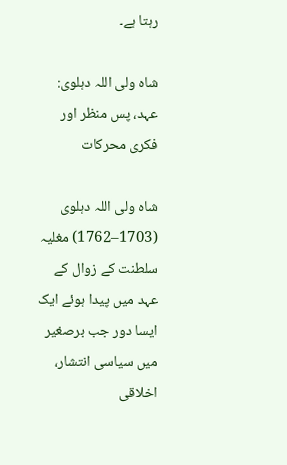رہتا ہے۔

شاہ ولی اللہ دہلوی: عہد، پس منظر اور فکری محرکات

شاہ ولی اللہ دہلوی (1703–1762) مغلیہ سلطنت کے زوال کے عہد میں پیدا ہوئے ایک ایسا دور جب برصغیر میں سیاسی انتشار، اخلاقی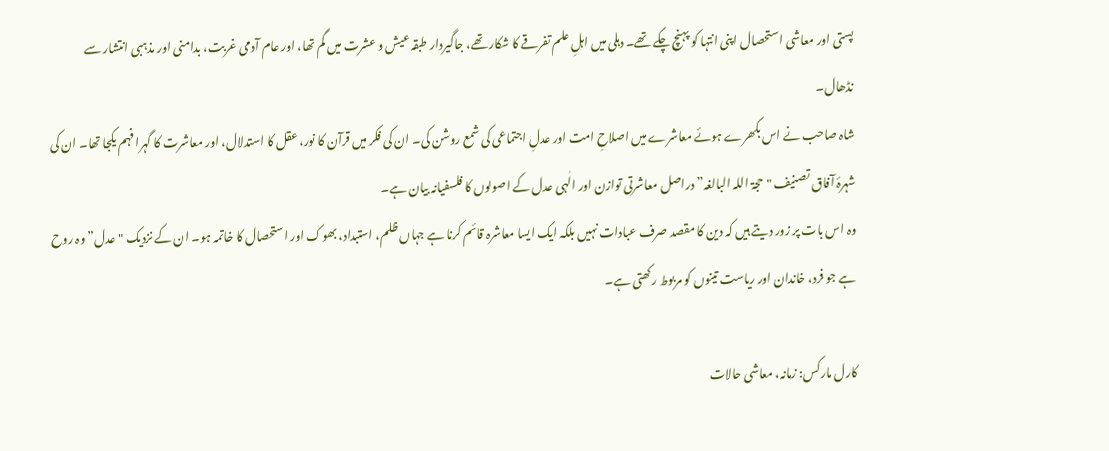پستی اور معاشی استحصال اپنی انتہا کو پہنچ چکے تھے۔ دہلی میں اہلِ علم تفرقے کا شکار تھے، جاگیردار طبقہ عیش و عشرت میں گم تھا، اور عام آدمی غربت، بدامنی اور مذہبی انتشار سے نڈھال۔
شاہ صاحب نے اس بکھرے ہوئے معاشرے میں اصلاحِ امت اور عدلِ اجتماعی کی شمع روشن کی۔ ان کی فکر میں قرآن کا نور، عقل کا استدلال، اور معاشرت کا گہرا فہم یکجا تھا۔ ان کی شہرۂ آفاق تصنیف "حجۃ اللہ البالغہ” دراصل معاشرتی توازن اور الٰہی عدل کے اصولوں کا فلسفیانہ بیان ہے۔
وہ اس بات پر زور دیتے ہیں کہ دین کا مقصد صرف عبادات نہیں بلکہ ایک ایسا معاشرہ قائم کرنا ہے جہاں ظلم، استبداد، بھوک اور استحصال کا خاتمہ ہو۔ ان کے نزدیک "عدل” وہ روح ہے جو فرد، خاندان اور ریاست تینوں کو مربوط رکھتی ہے۔

کارل مارکس: زمانہ، معاشی حالات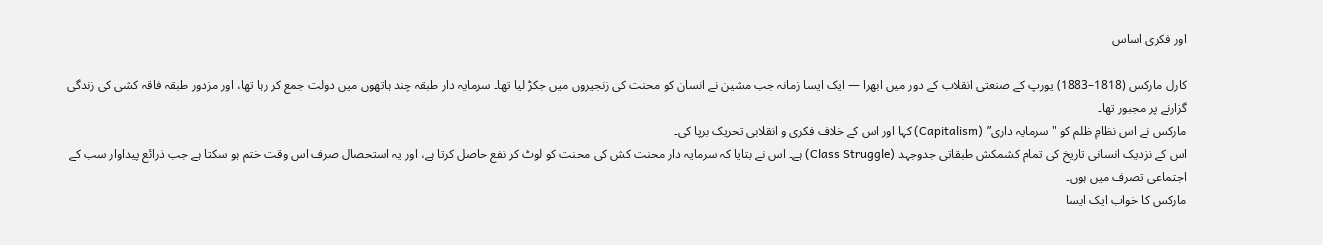اور فکری اساس

کارل مارکس (1818–1883) یورپ کے صنعتی انقلاب کے دور میں ابھرا — ایک ایسا زمانہ جب مشین نے انسان کو محنت کی زنجیروں میں جکڑ لیا تھا۔ سرمایہ دار طبقہ چند ہاتھوں میں دولت جمع کر رہا تھا، اور مزدور طبقہ فاقہ کشی کی زندگی گزارنے پر مجبور تھا۔
مارکس نے اس نظامِ ظلم کو "سرمایہ داری” (Capitalism) کہا اور اس کے خلاف فکری و انقلابی تحریک برپا کی۔
اس کے نزدیک انسانی تاریخ کی تمام کشمکش طبقاتی جدوجہد (Class Struggle) ہے۔ اس نے بتایا کہ سرمایہ دار محنت کش کی محنت کو لوٹ کر نفع حاصل کرتا ہے، اور یہ استحصال صرف اس وقت ختم ہو سکتا ہے جب ذرائع پیداوار سب کے اجتماعی تصرف میں ہوں۔
مارکس کا خواب ایک ایسا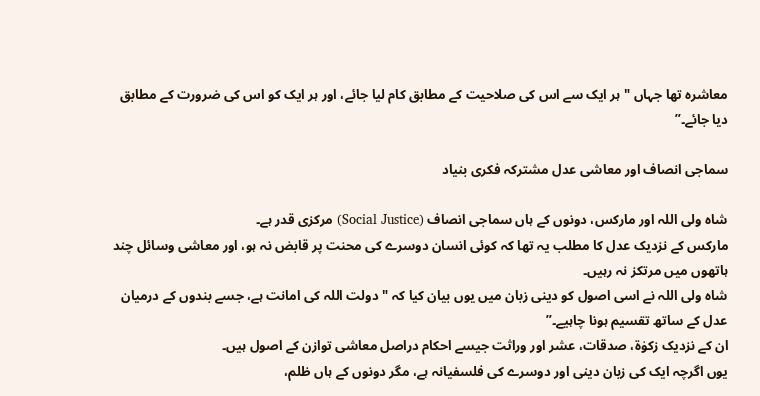معاشرہ تھا جہاں "ہر ایک سے اس کی صلاحیت کے مطابق کام لیا جائے، اور ہر ایک کو اس کی ضرورت کے مطابق دیا جائے۔”

سماجی انصاف اور معاشی عدل مشترکہ فکری بنیاد

شاہ ولی اللہ اور مارکس، دونوں کے ہاں سماجی انصاف (Social Justice) مرکزی قدر ہے۔
مارکس کے نزدیک عدل کا مطلب یہ تھا کہ کوئی انسان دوسرے کی محنت پر قابض نہ ہو، اور معاشی وسائل چند ہاتھوں میں مرتکز نہ رہیں۔
شاہ ولی اللہ نے اسی اصول کو دینی زبان میں یوں بیان کیا کہ "دولت اللہ کی امانت ہے، جسے بندوں کے درمیان عدل کے ساتھ تقسیم ہونا چاہیے۔”
ان کے نزدیک زکوٰۃ، صدقات، عشر اور وراثت جیسے احکام دراصل معاشی توازن کے اصول ہیں۔
یوں اگرچہ ایک کی زبان دینی اور دوسرے کی فلسفیانہ ہے، مگر دونوں کے ہاں ظلم،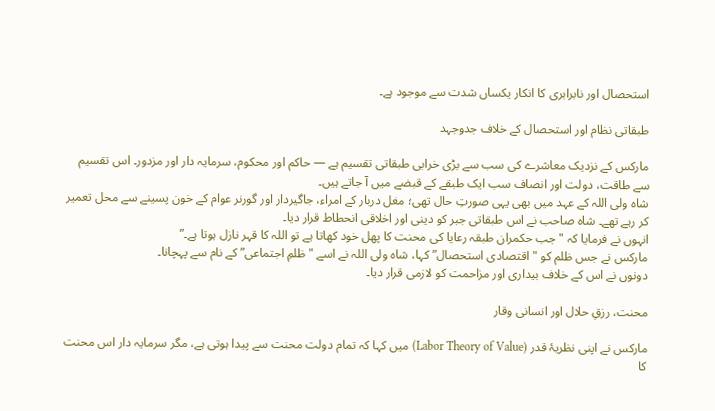استحصال اور نابرابری کا انکار یکساں شدت سے موجود ہے۔

طبقاتی نظام اور استحصال کے خلاف جدوجہد

مارکس کے نزدیک معاشرے کی سب سے بڑی خرابی طبقاتی تقسیم ہے — حاکم اور محکوم، سرمایہ دار اور مزدور۔ اس تقسیم سے طاقت، دولت اور انصاف سب ایک طبقے کے قبضے میں آ جاتے ہیں۔
شاہ ولی اللہ کے عہد میں بھی یہی صورتِ حال تھی؛ مغل دربار کے امراء، جاگیردار اور گورنر عوام کے خون پسینے سے محل تعمیر کر رہے تھے۔ شاہ صاحب نے اس طبقاتی جبر کو دینی اور اخلاقی انحطاط قرار دیا۔
انہوں نے فرمایا کہ "جب حکمران طبقہ رعایا کی محنت کا پھل خود کھاتا ہے تو اللہ کا قہر نازل ہوتا ہے۔”
مارکس نے جس ظلم کو "اقتصادی استحصال” کہا، شاہ ولی اللہ نے اسے "ظلمِ اجتماعی” کے نام سے پہچانا۔
دونوں نے اس کے خلاف بیداری اور مزاحمت کو لازمی قرار دیا۔

محنت، رزقِ حلال اور انسانی وقار

مارکس نے اپنی نظریۂ قدر (Labor Theory of Value) میں کہا کہ تمام دولت محنت سے پیدا ہوتی ہے، مگر سرمایہ دار اس محنت کا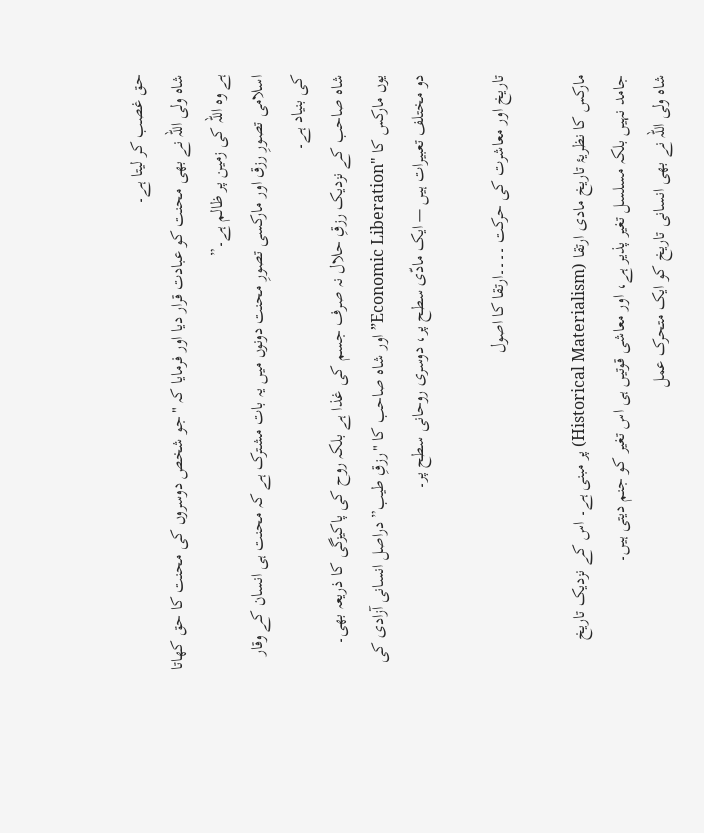حق غصب کر لیتا ہے۔
شاہ ولی اللہ نے بھی محنت کو عبادت قرار دیا اور فرمایا کہ "جو شخص دوسروں کی محنت کا حق کھاتا ہے وہ اللہ کی زمین پر ظالم ہے۔”
اسلامی تصورِ رزق اور مارکسی تصورِ محنت دونوں میں یہ بات مشترک ہے کہ محنت ہی انسان کے وقار کی بنیاد ہے۔
شاہ صاحب کے نزدیک رزقِ حلال نہ صرف جسم کی غذا ہے بلکہ روح کی پاکیزگی کا ذریعہ بھی۔
یوں مارکس کا "Economic Liberation” اور شاہ صاحب کا "رزقِ طیب” دراصل انسانی آزادی کی دو مختلف تعبیرات ہیں — ایک مادّی سطح پر، دوسری روحانی سطح پر۔

تاریخ اور معاشرت کی حرکت ۔۔۔۔ارتقا کا اصول

مارکس کا نظریۂ تاریخ مادی ارتقا (Historical Materialism) پر مبنی ہے۔ اس کے نزدیک تاریخ جامد نہیں بلکہ مسلسل تغیر پذیر ہے، اور معاشی قوتیں ہی اس تغیر کو جنم دیتی ہیں۔
شاہ ولی اللہ نے بھی انسانی تاریخ کو ایک متحرک عمل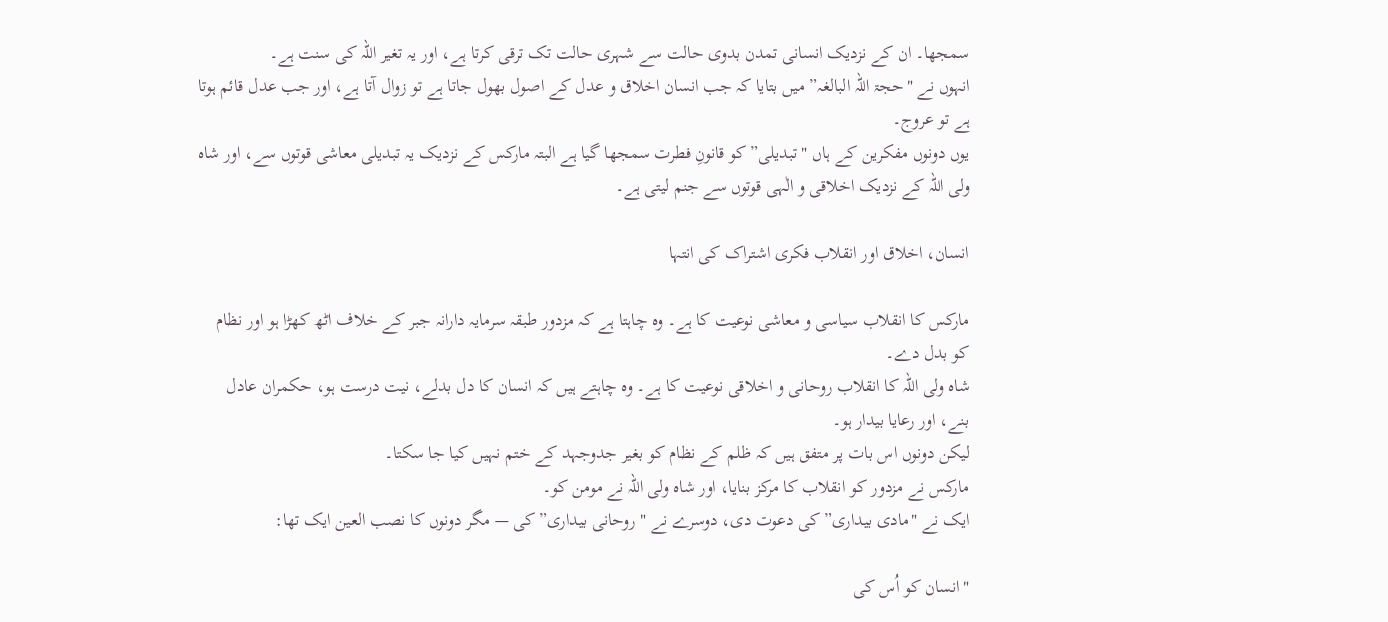سمجھا۔ ان کے نزدیک انسانی تمدن بدوی حالت سے شہری حالت تک ترقی کرتا ہے، اور یہ تغیر اللہ کی سنت ہے۔
انہوں نے "حجۃ اللہ البالغہ” میں بتایا کہ جب انسان اخلاق و عدل کے اصول بھول جاتا ہے تو زوال آتا ہے، اور جب عدل قائم ہوتا ہے تو عروج۔
یوں دونوں مفکرین کے ہاں "تبدیلی” کو قانونِ فطرت سمجھا گیا ہے البتہ مارکس کے نزدیک یہ تبدیلی معاشی قوتوں سے، اور شاہ ولی اللہ کے نزدیک اخلاقی و الٰہی قوتوں سے جنم لیتی ہے۔

انسان، اخلاق اور انقلاب فکری اشتراک کی انتہا

مارکس کا انقلاب سیاسی و معاشی نوعیت کا ہے۔ وہ چاہتا ہے کہ مزدور طبقہ سرمایہ دارانہ جبر کے خلاف اٹھ کھڑا ہو اور نظام کو بدل دے۔
شاہ ولی اللہ کا انقلاب روحانی و اخلاقی نوعیت کا ہے۔ وہ چاہتے ہیں کہ انسان کا دل بدلے، نیت درست ہو، حکمران عادل بنے، اور رعایا بیدار ہو۔
لیکن دونوں اس بات پر متفق ہیں کہ ظلم کے نظام کو بغیر جدوجہد کے ختم نہیں کیا جا سکتا۔
مارکس نے مزدور کو انقلاب کا مرکز بنایا، اور شاہ ولی اللہ نے مومن کو۔
ایک نے "مادی بیداری” کی دعوت دی، دوسرے نے "روحانی بیداری” کی — مگر دونوں کا نصب العین ایک تھا:

"انسان کو اُس کی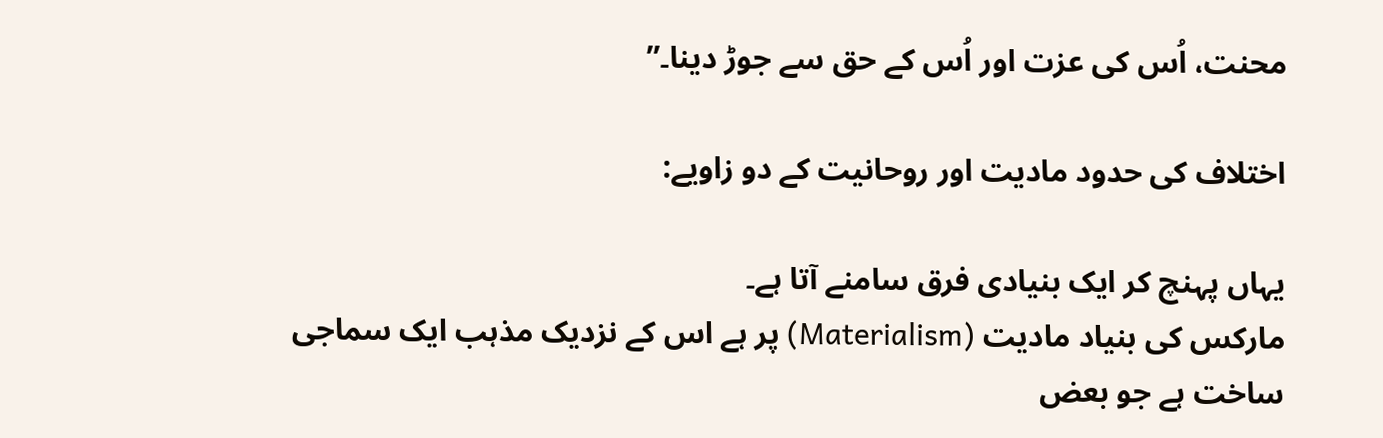محنت، اُس کی عزت اور اُس کے حق سے جوڑ دینا۔”

اختلاف کی حدود مادیت اور روحانیت کے دو زاویے:

یہاں پہنچ کر ایک بنیادی فرق سامنے آتا ہے۔
مارکس کی بنیاد مادیت (Materialism) پر ہے اس کے نزدیک مذہب ایک سماجی ساخت ہے جو بعض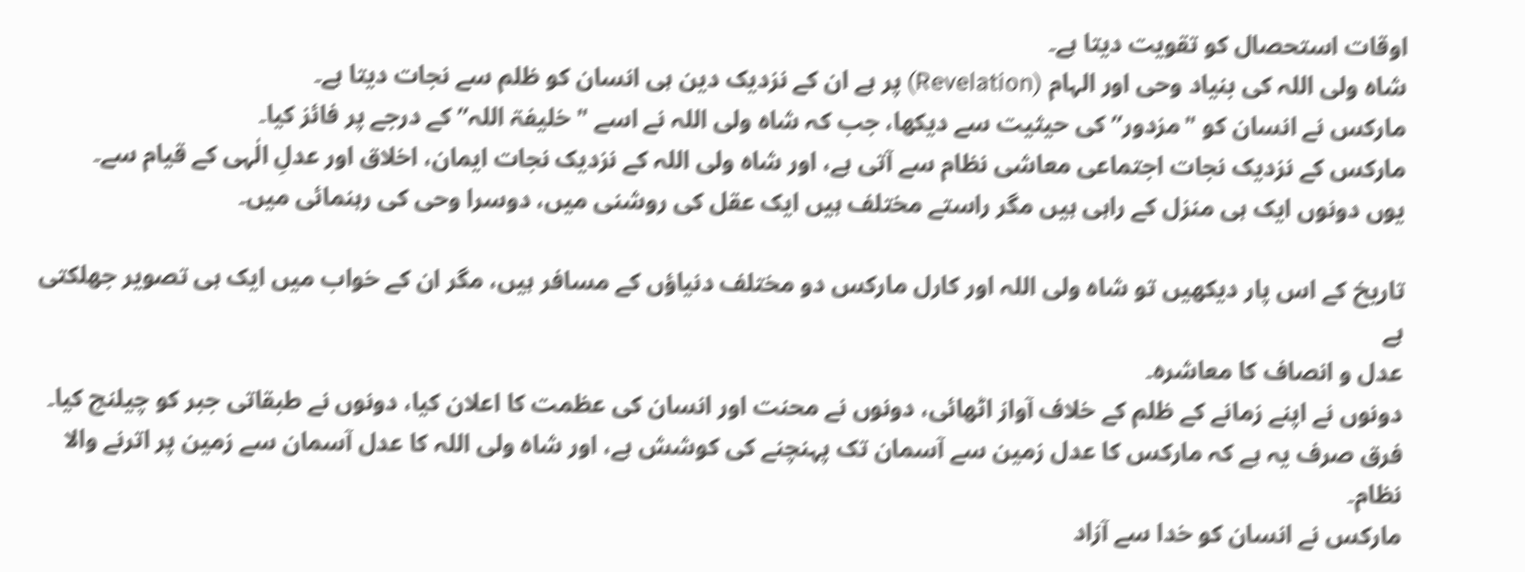اوقات استحصال کو تقویت دیتا ہے۔
شاہ ولی اللہ کی بنیاد وحی اور الہام (Revelation) پر ہے ان کے نزدیک دین ہی انسان کو ظلم سے نجات دیتا ہے۔
مارکس نے انسان کو "مزدور” کی حیثیت سے دیکھا، جب کہ شاہ ولی اللہ نے اسے "خلیفۃ اللہ” کے درجے پر فائز کیا۔
مارکس کے نزدیک نجات اجتماعی معاشی نظام سے آتی ہے، اور شاہ ولی اللہ کے نزدیک نجات ایمان، اخلاق اور عدلِ الٰہی کے قیام سے۔
یوں دونوں ایک ہی منزل کے راہی ہیں مگر راستے مختلف ہیں ایک عقل کی روشنی میں، دوسرا وحی کی رہنمائی میں۔

تاریخ کے اس پار دیکھیں تو شاہ ولی اللہ اور کارل مارکس دو مختلف دنیاؤں کے مسافر ہیں، مگر ان کے خواب میں ایک ہی تصویر جھلکتی ہے
عدل و انصاف کا معاشرہ۔
دونوں نے اپنے زمانے کے ظلم کے خلاف آواز اٹھائی، دونوں نے محنت اور انسان کی عظمت کا اعلان کیا، دونوں نے طبقاتی جبر کو چیلنج کیا۔
فرق صرف یہ ہے کہ مارکس کا عدل زمین سے آسمان تک پہنچنے کی کوشش ہے، اور شاہ ولی اللہ کا عدل آسمان سے زمین پر اترنے والا نظام۔
مارکس نے انسان کو خدا سے آزاد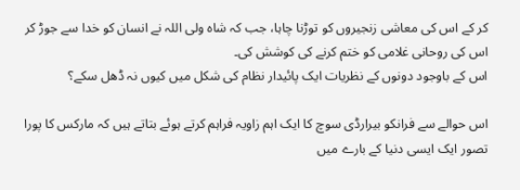کر کے اس کی معاشی زنجیروں کو توڑنا چاہا، جب کہ شاہ ولی اللہ نے انسان کو خدا سے جوڑ کر اس کی روحانی غلامی کو ختم کرنے کی کوشش کی۔
اس کے باوجود دونوں کے نظریات ایک پائیدار نظام کی شکل میں کیوں نہ ڈھل سکے؟

اس حوالے سے فرانکو بیرارڈی سوچ کا ایک اہم زاویہ فراہم کرتے ہوئے بتاتے ہیں کہ مارکس کا پورا تصور ایک ایسی دنیا کے بارے میں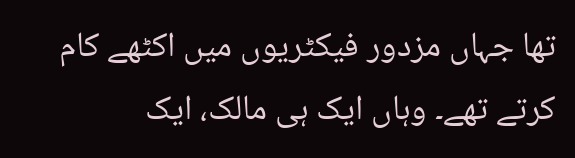تھا جہاں مزدور فیکٹریوں میں اکٹھے کام کرتے تھے۔ وہاں ایک ہی مالک، ایک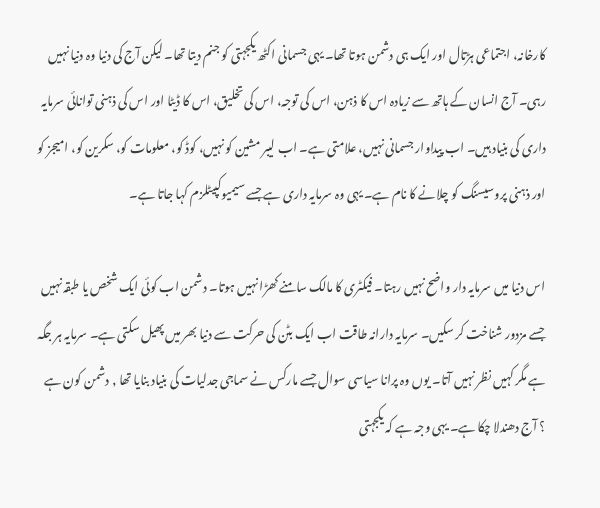کارخانہ، اجتماعی ہڑتال اور ایک ہی دشمن ہوتا تھا۔ یہی جسمانی اکٹھ یکجہتی کو جنم دیتا تھا۔ لیکن آج کی دنیا وہ دنیا نہیں رہی۔ آج انسان کے ہاتھ سے زیادہ اس کا ذہن، اس کی توجہ، اس کی تخلیق، اس کا ڈیٹا اور اس کی ذہنی توانائی سرمایہ داری کی بنیاد ہیں۔ اب پیداوار جسمانی نہیں، علامتی ہے۔ اب لیبر مشین کو نہیں، کوڈ کو، معلومات کو، سکرین کو، امیجز کو اور ذہنی پروسیسنگ کو چلانے کا نام ہے۔ یہی وہ سرمایہ داری ہے جسے سیمیوکپیٹلزم کہا جاتا ہے۔

اس دنیا میں سرمایہ دار واضح نہیں رہتا۔ فیکٹری کا مالک سامنے کھڑا نہیں ہوتا۔ دشمن اب کوئی ایک شخص یا طبقہ نہیں جسے مزدور شناخت کر سکیں۔ سرمایہ دارانہ طاقت اب ایک بٹن کی حرکت سے دنیا بھر میں پھیل سکتی ہے۔ سرمایہ ہر جگہ ہے مگر کہیں نظر نہیں آتا۔ یوں وہ پرانا سیاسی سوال جسے مارکس نے سماجی جدلیات کی بنیاد بنایا تھا , دشمن کون ہے ؟ آج دھندلا چکا ہے۔ یہی وجہ ہے کہ یکجہتی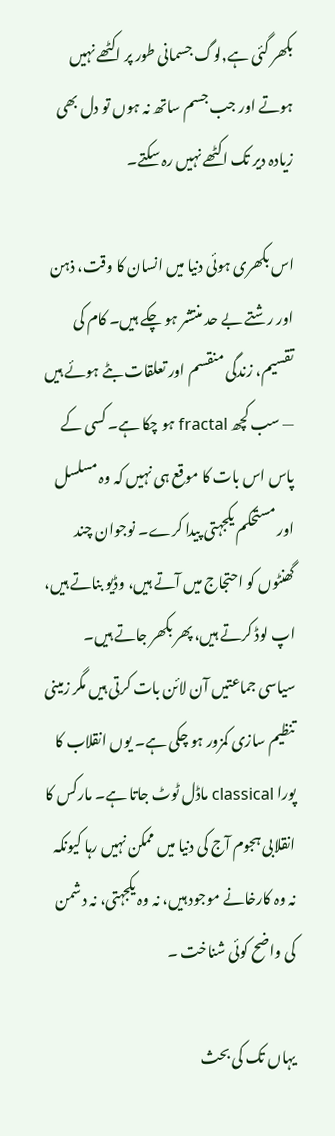بکھر گئی ہے,لوگ جسمانی طور پر اکٹھے نہیں ہوتے اور جب جسم ساتھ نہ ہوں تو دل بھی زیادہ دیر تک اکٹھے نہیں رہ سکتے۔

اس بکھری ہوئی دنیا میں انسان کا وقت، ذہن اور رشتے بے حد منتشر ہو چکے ہیں۔ کام کی تقسیم، زندگی منقسم اور تعلقات بٹے ہوئے ہیں — سب کچھ fractal ہو چکا ہے۔ کسی کے پاس اس بات کا موقع ہی نہیں کہ وہ مسلسل اور مستحکم یکجہتی پیدا کرے۔ نوجوان چند گھنٹوں کو احتجاج میں آتے ہیں، وڈیو بناتے ہیں، اپ لوڈ کرتے ہیں، پھر بکھر جاتے ہیں۔ سیاسی جماعتیں آن لائن بات کرتی ہیں مگر زمینی تنظیم سازی کمزور ہو چکی ہے۔ یوں انقلاب کا پورا classical ماڈل ٹوٹ جاتا ہے۔ مارکس کا انقلابی ہجوم آج کی دنیا میں ممکن نہیں رہا کیونکہ نہ وہ کارخانے موجود ہیں، نہ وہ یکجہتی، نہ دشمن کی واضح کوئی شناخت ۔

یہاں تک کی بحث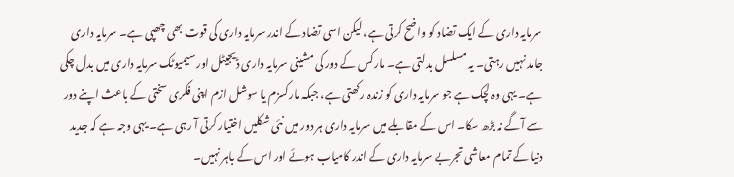سرمایہ داری کے ایک تضاد کو واضح کرتی ہے، لیکن اسی تضاد کے اندر سرمایہ داری کی قوت بھی چھپی ہے۔ سرمایہ داری جامد نہیں رہتی۔ یہ مسلسل بدلتی ہے۔ مارکس کے دور کی مشینی سرمایہ داری ڈیجیٹل اور سیمیوٹک سرمایہ داری میں بدل چکی ہے۔ یہی وہ لچک ہے جو سرمایہ داری کو زندہ رکھتی ہے، جبکہ مارکسزم یا سوشل ازم اپنی فکری سختی کے باعث اپنے دور سے آگے نہ بڑھ سکا۔ اس کے مقابلے میں سرمایہ داری ہر دور میں نئی شکلیں اختیار کرتی آ رہی ہے۔ یہی وجہ ہے کہ جدید دنیا کے تمام معاشی تجربے سرمایہ داری کے اندر کامیاب ہوئے اور اس کے باہر نہیں۔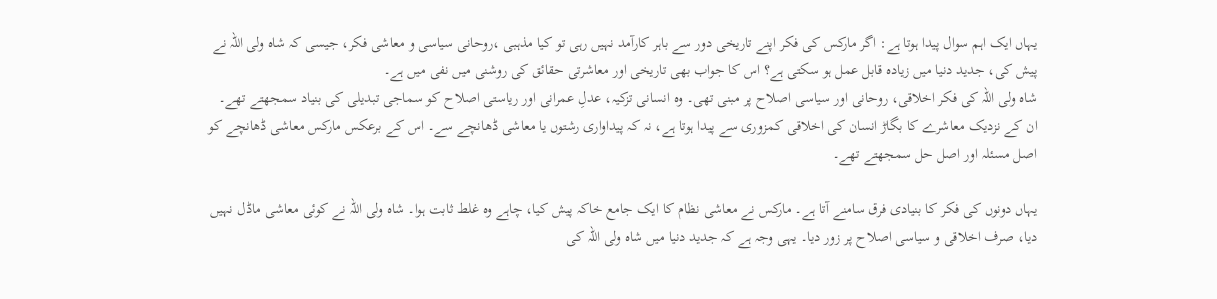یہاں ایک اہم سوال پیدا ہوتا ہے: اگر مارکس کی فکر اپنے تاریخی دور سے باہر کارآمد نہیں رہی تو کیا مذہبی ،روحانی سیاسی و معاشی فکر، جیسی کہ شاہ ولی اللہ نے پیش کی، جدید دنیا میں زیادہ قابل عمل ہو سکتی ہے؟ اس کا جواب بھی تاریخی اور معاشرتی حقائق کی روشنی میں نفی میں ہے۔
شاہ ولی اللہ کی فکر اخلاقی، روحانی اور سیاسی اصلاح پر مبنی تھی۔ وہ انسانی تزکیہ، عدلِ عمرانی اور ریاستی اصلاح کو سماجی تبدیلی کی بنیاد سمجھتے تھے۔ ان کے نزدیک معاشرے کا بگاڑ انسان کی اخلاقی کمزوری سے پیدا ہوتا ہے، نہ کہ پیداواری رشتوں یا معاشی ڈھانچے سے۔ اس کے برعکس مارکس معاشی ڈھانچے کو اصل مسئلہ اور اصل حل سمجھتے تھے۔

یہاں دونوں کی فکر کا بنیادی فرق سامنے آتا ہے۔ مارکس نے معاشی نظام کا ایک جامع خاکہ پیش کیا، چاہے وہ غلط ثابت ہوا۔ شاہ ولی اللہ نے کوئی معاشی ماڈل نہیں دیا، صرف اخلاقی و سیاسی اصلاح پر زور دیا۔ یہی وجہ ہے کہ جدید دنیا میں شاہ ولی اللہ کی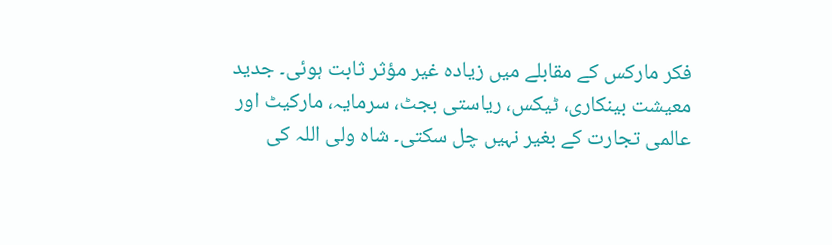فکر مارکس کے مقابلے میں زیادہ غیر مؤثر ثابت ہوئی۔ جدید معیشت بینکاری، ٹیکس، ریاستی بجٹ، سرمایہ، مارکیٹ اور عالمی تجارت کے بغیر نہیں چل سکتی۔ شاہ ولی اللہ کی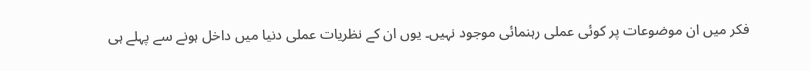فکر میں ان موضوعات پر کوئی عملی رہنمائی موجود نہیں۔ یوں ان کے نظریات عملی دنیا میں داخل ہونے سے پہلے ہی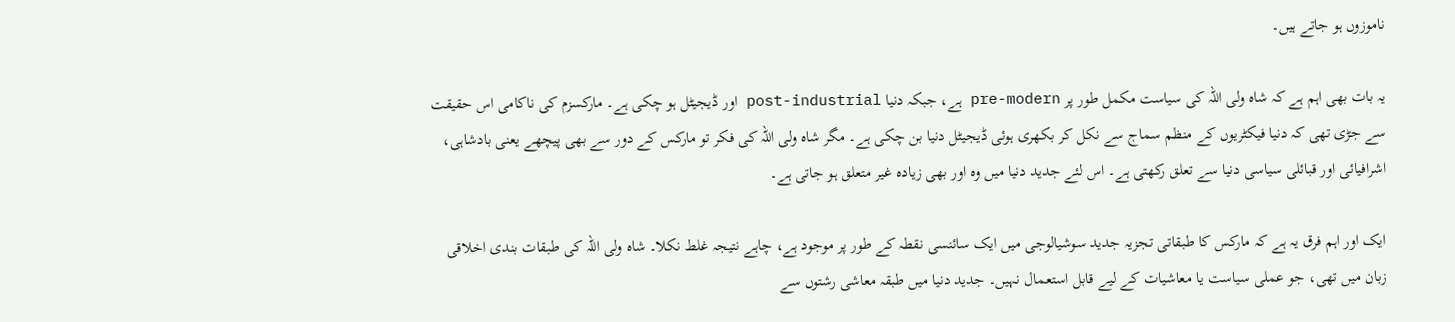ناموزوں ہو جاتے ہیں۔

یہ بات بھی اہم ہے کہ شاہ ولی اللہ کی سیاست مکمل طور پر pre-modern ہے، جبکہ دنیا post-industrial اور ڈیجیٹل ہو چکی ہے۔ مارکسزم کی ناکامی اس حقیقت سے جڑی تھی کہ دنیا فیکٹریوں کے منظم سماج سے نکل کر بکھری ہوئی ڈیجیٹل دنیا بن چکی ہے۔ مگر شاہ ولی اللہ کی فکر تو مارکس کے دور سے بھی پیچھے یعنی بادشاہی، اشرافیائی اور قبائلی سیاسی دنیا سے تعلق رکھتی ہے۔ اس لئے جدید دنیا میں وہ اور بھی زیادہ غیر متعلق ہو جاتی ہے۔

ایک اور اہم فرق یہ ہے کہ مارکس کا طبقاتی تجزیہ جدید سوشیالوجی میں ایک سائنسی نقطہ کے طور پر موجود ہے، چاہے نتیجہ غلط نکلا۔ شاہ ولی اللہ کی طبقات بندی اخلاقی زبان میں تھی، جو عملی سیاست یا معاشیات کے لیے قابل استعمال نہیں۔ جدید دنیا میں طبقہ معاشی رشتوں سے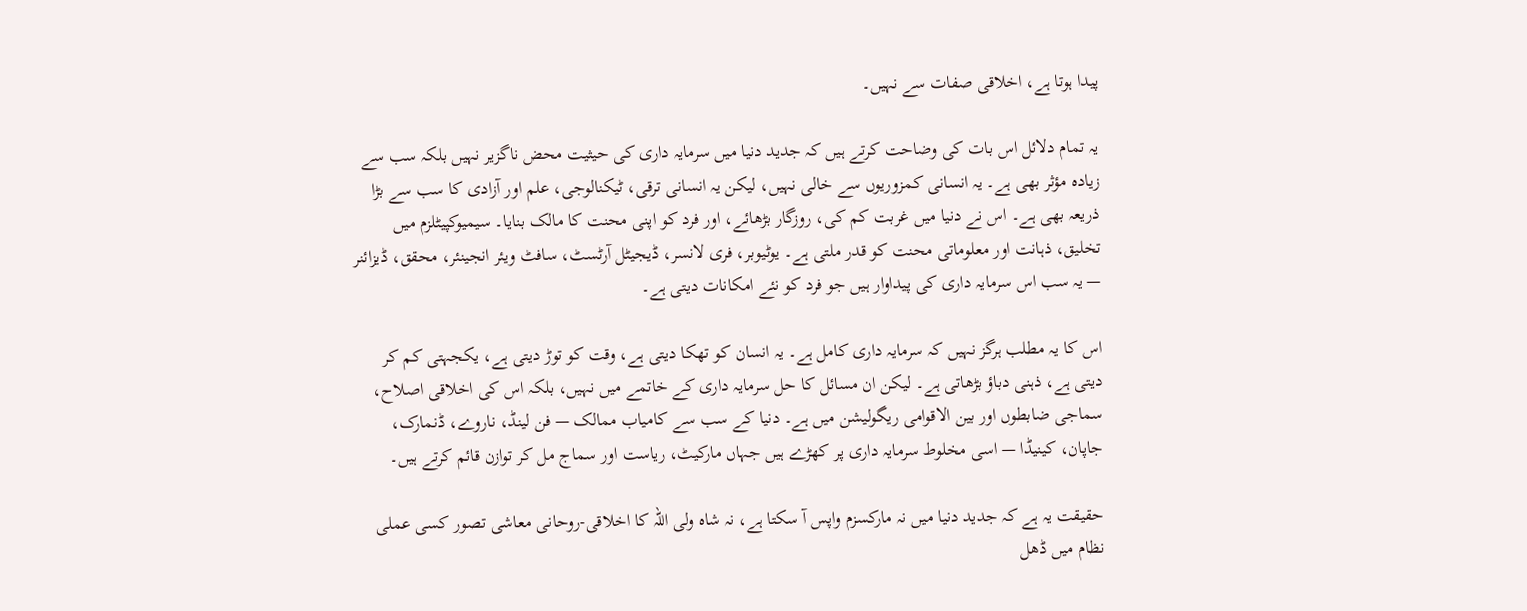پیدا ہوتا ہے، اخلاقی صفات سے نہیں۔

یہ تمام دلائل اس بات کی وضاحت کرتے ہیں کہ جدید دنیا میں سرمایہ داری کی حیثیت محض ناگزیر نہیں بلکہ سب سے زیادہ مؤثر بھی ہے۔ یہ انسانی کمزوریوں سے خالی نہیں، لیکن یہ انسانی ترقی، ٹیکنالوجی، علم اور آزادی کا سب سے بڑا ذریعہ بھی ہے۔ اس نے دنیا میں غربت کم کی، روزگار بڑھائے، اور فرد کو اپنی محنت کا مالک بنایا۔ سیمیوکپیٹلزم میں تخلیق، ذہانت اور معلوماتی محنت کو قدر ملتی ہے۔ یوٹیوبر، فری لانسر، ڈیجیٹل آرٹسٹ، سافٹ ویئر انجینئر، محقق، ڈیزائنر — یہ سب اس سرمایہ داری کی پیداوار ہیں جو فرد کو نئے امکانات دیتی ہے۔

اس کا یہ مطلب ہرگز نہیں کہ سرمایہ داری کامل ہے۔ یہ انسان کو تھکا دیتی ہے، وقت کو توڑ دیتی ہے، یکجہتی کم کر دیتی ہے، ذہنی دباؤ بڑھاتی ہے۔ لیکن ان مسائل کا حل سرمایہ داری کے خاتمے میں نہیں، بلکہ اس کی اخلاقی اصلاح، سماجی ضابطوں اور بین الاقوامی ریگولیشن میں ہے۔ دنیا کے سب سے کامیاب ممالک — فن لینڈ، ناروے، ڈنمارک، جاپان، کینیڈا — اسی مخلوط سرمایہ داری پر کھڑے ہیں جہاں مارکیٹ، ریاست اور سماج مل کر توازن قائم کرتے ہیں۔

حقیقت یہ ہے کہ جدید دنیا میں نہ مارکسزم واپس آ سکتا ہے، نہ شاہ ولی اللہ کا اخلاقی-روحانی معاشی تصور کسی عملی نظام میں ڈھل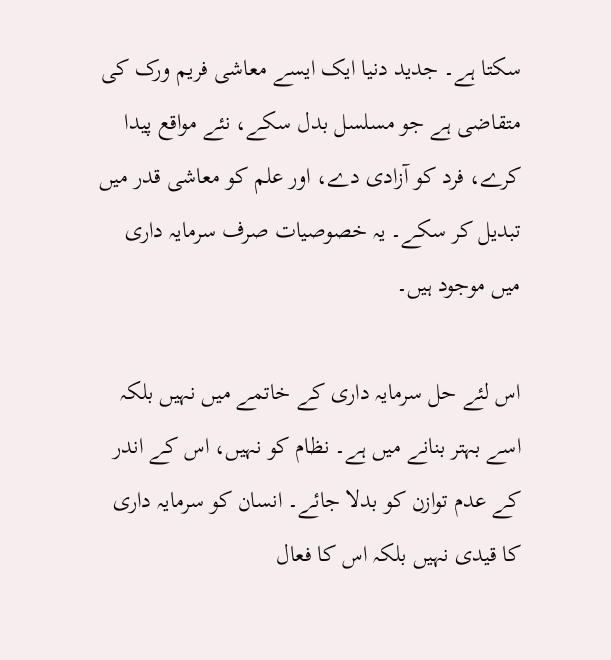سکتا ہے۔ جدید دنیا ایک ایسے معاشی فریم ورک کی متقاضی ہے جو مسلسل بدل سکے، نئے مواقع پیدا کرے، فرد کو آزادی دے، اور علم کو معاشی قدر میں تبدیل کر سکے۔ یہ خصوصیات صرف سرمایہ داری میں موجود ہیں۔

اس لئے حل سرمایہ داری کے خاتمے میں نہیں بلکہ اسے بہتر بنانے میں ہے۔ نظام کو نہیں، اس کے اندر کے عدم توازن کو بدلا جائے۔ انسان کو سرمایہ داری کا قیدی نہیں بلکہ اس کا فعال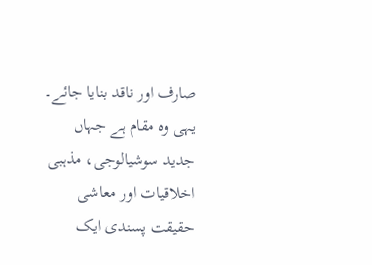صارف اور ناقد بنایا جائے۔ یہی وہ مقام ہے جہاں جدید سوشیالوجی، مذہبی اخلاقیات اور معاشی حقیقت پسندی ایک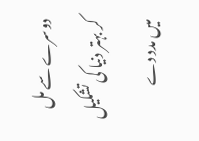دوسرے سے مل کر بہتر دنیا کی تشکیل میں مدد دے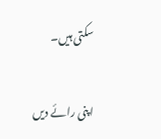سکتی ہیں۔

اپنی رائے دیں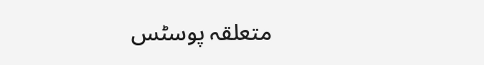متعلقہ پوسٹس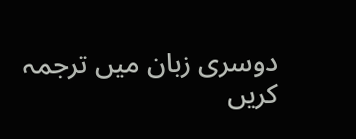دوسری زبان میں ترجمہ کریں